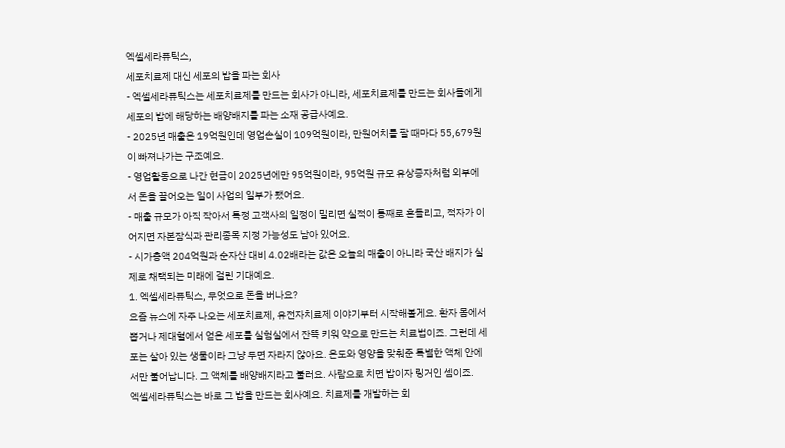엑셀세라퓨틱스,
세포치료제 대신 세포의 밥을 파는 회사
- 엑셀세라퓨틱스는 세포치료제를 만드는 회사가 아니라, 세포치료제를 만드는 회사들에게 세포의 밥에 해당하는 배양배지를 파는 소재 공급사예요.
- 2025년 매출은 19억원인데 영업손실이 109억원이라, 만원어치를 팔 때마다 55,679원이 빠져나가는 구조예요.
- 영업활동으로 나간 현금이 2025년에만 95억원이라, 95억원 규모 유상증자처럼 외부에서 돈을 끌어오는 일이 사업의 일부가 됐어요.
- 매출 규모가 아직 작아서 특정 고객사의 일정이 밀리면 실적이 통째로 흔들리고, 적자가 이어지면 자본잠식과 관리종목 지정 가능성도 남아 있어요.
- 시가총액 204억원과 순자산 대비 4.02배라는 값은 오늘의 매출이 아니라 국산 배지가 실제로 채택되는 미래에 걸린 기대예요.
1. 엑셀세라퓨틱스, 무엇으로 돈을 버나요?
요즘 뉴스에 자주 나오는 세포치료제, 유전자치료제 이야기부터 시작해볼게요. 환자 몸에서 뽑거나 제대혈에서 얻은 세포를 실험실에서 잔뜩 키워 약으로 만드는 치료법이죠. 그런데 세포는 살아 있는 생물이라 그냥 두면 자라지 않아요. 온도와 영양을 맞춰준 특별한 액체 안에서만 불어납니다. 그 액체를 배양배지라고 불러요. 사람으로 치면 밥이자 링거인 셈이죠.
엑셀세라퓨틱스는 바로 그 밥을 만드는 회사예요. 치료제를 개발하는 회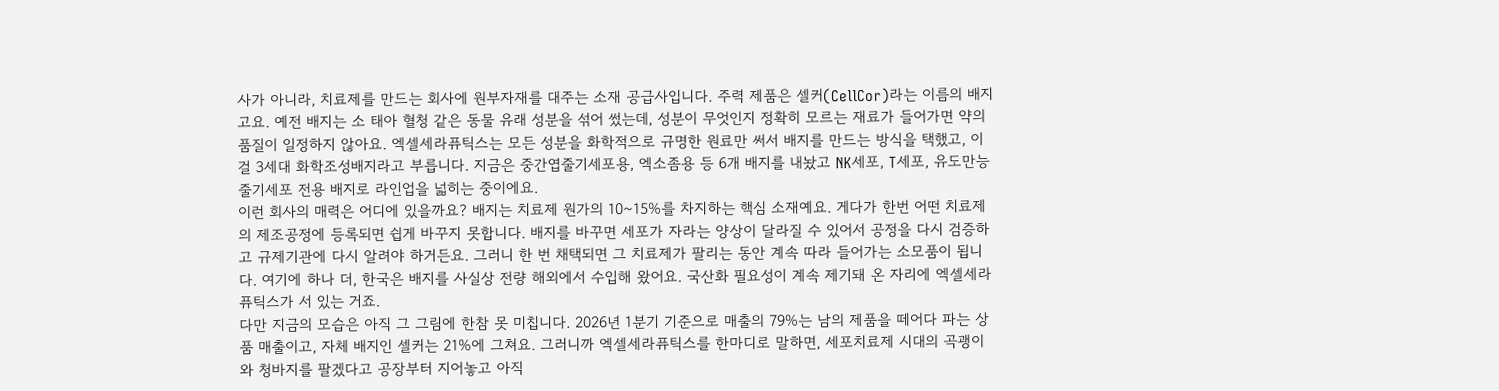사가 아니라, 치료제를 만드는 회사에 원부자재를 대주는 소재 공급사입니다. 주력 제품은 셀커(CellCor)라는 이름의 배지고요. 예전 배지는 소 태아 혈청 같은 동물 유래 성분을 섞어 썼는데, 성분이 무엇인지 정확히 모르는 재료가 들어가면 약의 품질이 일정하지 않아요. 엑셀세라퓨틱스는 모든 성분을 화학적으로 규명한 원료만 써서 배지를 만드는 방식을 택했고, 이걸 3세대 화학조성배지라고 부릅니다. 지금은 중간엽줄기세포용, 엑소좀용 등 6개 배지를 내놨고 NK세포, T세포, 유도만능줄기세포 전용 배지로 라인업을 넓히는 중이에요.
이런 회사의 매력은 어디에 있을까요? 배지는 치료제 원가의 10~15%를 차지하는 핵심 소재예요. 게다가 한번 어떤 치료제의 제조공정에 등록되면 쉽게 바꾸지 못합니다. 배지를 바꾸면 세포가 자라는 양상이 달라질 수 있어서 공정을 다시 검증하고 규제기관에 다시 알려야 하거든요. 그러니 한 번 채택되면 그 치료제가 팔리는 동안 계속 따라 들어가는 소모품이 됩니다. 여기에 하나 더, 한국은 배지를 사실상 전량 해외에서 수입해 왔어요. 국산화 필요성이 계속 제기돼 온 자리에 엑셀세라퓨틱스가 서 있는 거죠.
다만 지금의 모습은 아직 그 그림에 한참 못 미칩니다. 2026년 1분기 기준으로 매출의 79%는 남의 제품을 떼어다 파는 상품 매출이고, 자체 배지인 셀커는 21%에 그쳐요. 그러니까 엑셀세라퓨틱스를 한마디로 말하면, 세포치료제 시대의 곡괭이와 청바지를 팔겠다고 공장부터 지어놓고 아직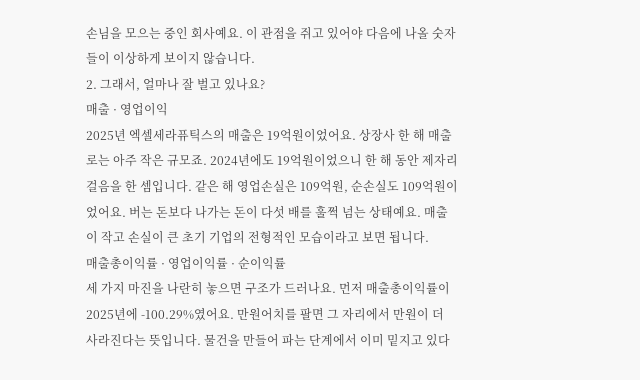손님을 모으는 중인 회사예요. 이 관점을 쥐고 있어야 다음에 나올 숫자들이 이상하게 보이지 않습니다.
2. 그래서, 얼마나 잘 벌고 있나요?
매출 · 영업이익
2025년 엑셀세라퓨틱스의 매출은 19억원이었어요. 상장사 한 해 매출로는 아주 작은 규모죠. 2024년에도 19억원이었으니 한 해 동안 제자리걸음을 한 셈입니다. 같은 해 영업손실은 109억원, 순손실도 109억원이었어요. 버는 돈보다 나가는 돈이 다섯 배를 훌쩍 넘는 상태예요. 매출이 작고 손실이 큰 초기 기업의 전형적인 모습이라고 보면 됩니다.
매출총이익률 · 영업이익률 · 순이익률
세 가지 마진을 나란히 놓으면 구조가 드러나요. 먼저 매출총이익률이 2025년에 -100.29%였어요. 만원어치를 팔면 그 자리에서 만원이 더 사라진다는 뜻입니다. 물건을 만들어 파는 단계에서 이미 밑지고 있다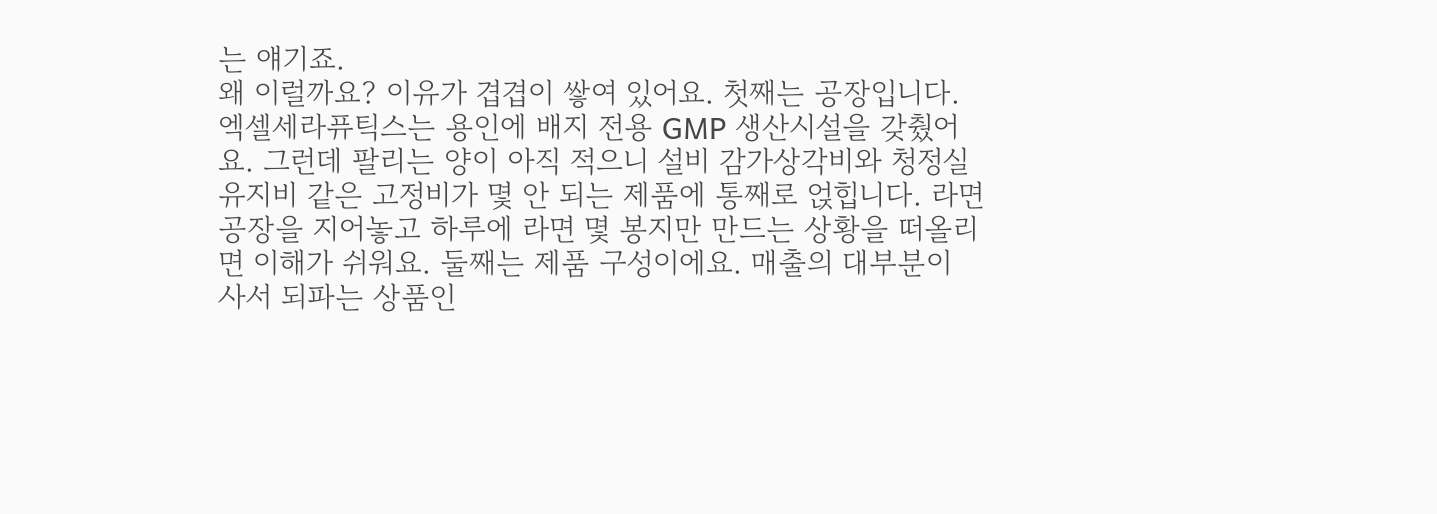는 얘기죠.
왜 이럴까요? 이유가 겹겹이 쌓여 있어요. 첫째는 공장입니다. 엑셀세라퓨틱스는 용인에 배지 전용 GMP 생산시설을 갖췄어요. 그런데 팔리는 양이 아직 적으니 설비 감가상각비와 청정실 유지비 같은 고정비가 몇 안 되는 제품에 통째로 얹힙니다. 라면 공장을 지어놓고 하루에 라면 몇 봉지만 만드는 상황을 떠올리면 이해가 쉬워요. 둘째는 제품 구성이에요. 매출의 대부분이 사서 되파는 상품인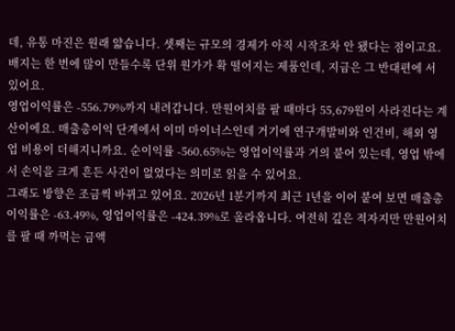데, 유통 마진은 원래 얇습니다. 셋째는 규모의 경제가 아직 시작조차 안 됐다는 점이고요. 배지는 한 번에 많이 만들수록 단위 원가가 확 떨어지는 제품인데, 지금은 그 반대편에 서 있어요.
영업이익률은 -556.79%까지 내려갑니다. 만원어치를 팔 때마다 55,679원이 사라진다는 계산이에요. 매출총이익 단계에서 이미 마이너스인데 거기에 연구개발비와 인건비, 해외 영업 비용이 더해지니까요. 순이익률 -560.65%는 영업이익률과 거의 붙어 있는데, 영업 밖에서 손익을 크게 흔든 사건이 없었다는 의미로 읽을 수 있어요.
그래도 방향은 조금씩 바뀌고 있어요. 2026년 1분기까지 최근 1년을 이어 붙여 보면 매출총이익률은 -63.49%, 영업이익률은 -424.39%로 올라옵니다. 여전히 깊은 적자지만 만원어치를 팔 때 까먹는 금액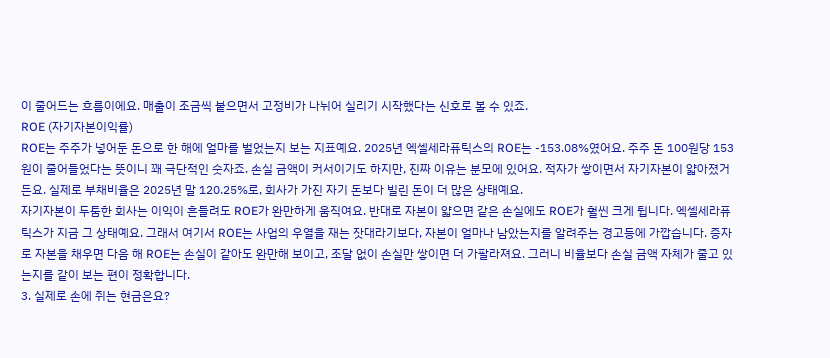이 줄어드는 흐름이에요. 매출이 조금씩 붙으면서 고정비가 나뉘어 실리기 시작했다는 신호로 볼 수 있죠.
ROE (자기자본이익률)
ROE는 주주가 넣어둔 돈으로 한 해에 얼마를 벌었는지 보는 지표예요. 2025년 엑셀세라퓨틱스의 ROE는 -153.08%였어요. 주주 돈 100원당 153원이 줄어들었다는 뜻이니 꽤 극단적인 숫자죠. 손실 금액이 커서이기도 하지만, 진짜 이유는 분모에 있어요. 적자가 쌓이면서 자기자본이 얇아졌거든요. 실제로 부채비율은 2025년 말 120.25%로, 회사가 가진 자기 돈보다 빌린 돈이 더 많은 상태예요.
자기자본이 두툼한 회사는 이익이 흔들려도 ROE가 완만하게 움직여요. 반대로 자본이 얇으면 같은 손실에도 ROE가 훨씬 크게 튑니다. 엑셀세라퓨틱스가 지금 그 상태예요. 그래서 여기서 ROE는 사업의 우열을 재는 잣대라기보다, 자본이 얼마나 남았는지를 알려주는 경고등에 가깝습니다. 증자로 자본을 채우면 다음 해 ROE는 손실이 같아도 완만해 보이고, 조달 없이 손실만 쌓이면 더 가팔라져요. 그러니 비율보다 손실 금액 자체가 줄고 있는지를 같이 보는 편이 정확합니다.
3. 실제로 손에 쥐는 현금은요?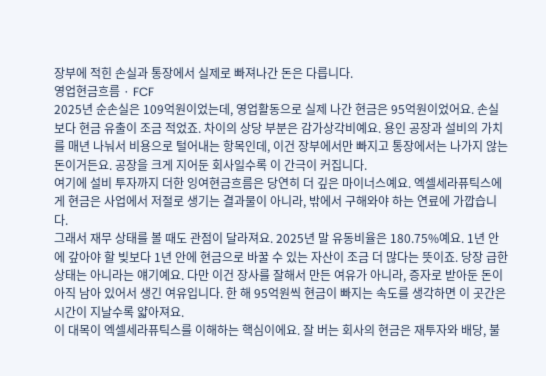장부에 적힌 손실과 통장에서 실제로 빠져나간 돈은 다릅니다.
영업현금흐름 · FCF
2025년 순손실은 109억원이었는데, 영업활동으로 실제 나간 현금은 95억원이었어요. 손실보다 현금 유출이 조금 적었죠. 차이의 상당 부분은 감가상각비예요. 용인 공장과 설비의 가치를 매년 나눠서 비용으로 털어내는 항목인데, 이건 장부에서만 빠지고 통장에서는 나가지 않는 돈이거든요. 공장을 크게 지어둔 회사일수록 이 간극이 커집니다.
여기에 설비 투자까지 더한 잉여현금흐름은 당연히 더 깊은 마이너스예요. 엑셀세라퓨틱스에게 현금은 사업에서 저절로 생기는 결과물이 아니라, 밖에서 구해와야 하는 연료에 가깝습니다.
그래서 재무 상태를 볼 때도 관점이 달라져요. 2025년 말 유동비율은 180.75%예요. 1년 안에 갚아야 할 빚보다 1년 안에 현금으로 바꿀 수 있는 자산이 조금 더 많다는 뜻이죠. 당장 급한 상태는 아니라는 얘기예요. 다만 이건 장사를 잘해서 만든 여유가 아니라, 증자로 받아둔 돈이 아직 남아 있어서 생긴 여유입니다. 한 해 95억원씩 현금이 빠지는 속도를 생각하면 이 곳간은 시간이 지날수록 얇아져요.
이 대목이 엑셀세라퓨틱스를 이해하는 핵심이에요. 잘 버는 회사의 현금은 재투자와 배당, 불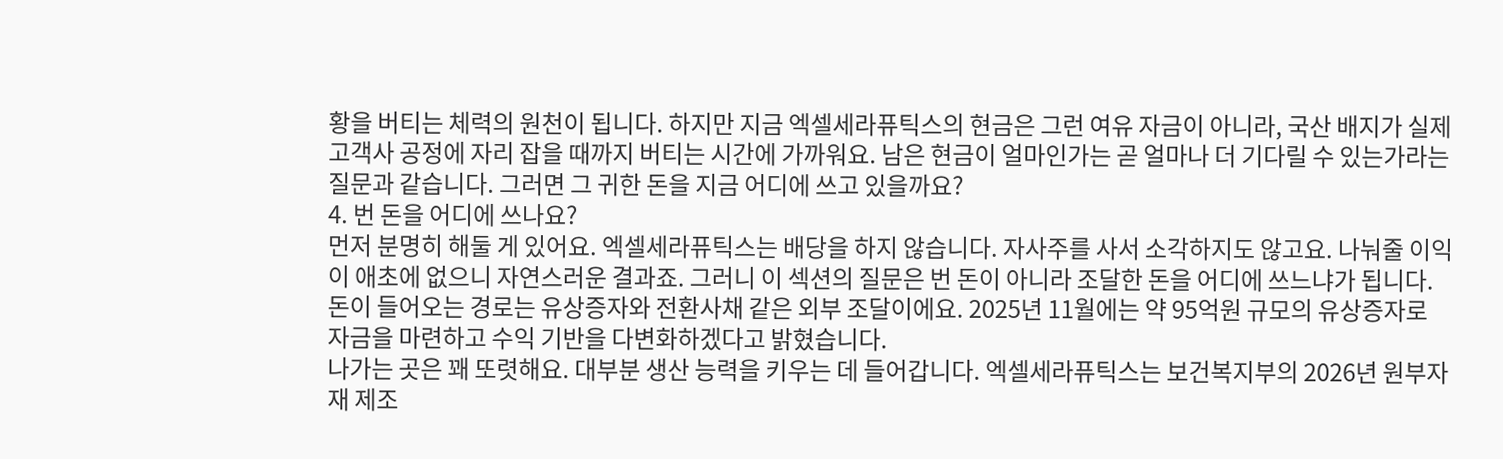황을 버티는 체력의 원천이 됩니다. 하지만 지금 엑셀세라퓨틱스의 현금은 그런 여유 자금이 아니라, 국산 배지가 실제 고객사 공정에 자리 잡을 때까지 버티는 시간에 가까워요. 남은 현금이 얼마인가는 곧 얼마나 더 기다릴 수 있는가라는 질문과 같습니다. 그러면 그 귀한 돈을 지금 어디에 쓰고 있을까요?
4. 번 돈을 어디에 쓰나요?
먼저 분명히 해둘 게 있어요. 엑셀세라퓨틱스는 배당을 하지 않습니다. 자사주를 사서 소각하지도 않고요. 나눠줄 이익이 애초에 없으니 자연스러운 결과죠. 그러니 이 섹션의 질문은 번 돈이 아니라 조달한 돈을 어디에 쓰느냐가 됩니다.
돈이 들어오는 경로는 유상증자와 전환사채 같은 외부 조달이에요. 2025년 11월에는 약 95억원 규모의 유상증자로 자금을 마련하고 수익 기반을 다변화하겠다고 밝혔습니다.
나가는 곳은 꽤 또렷해요. 대부분 생산 능력을 키우는 데 들어갑니다. 엑셀세라퓨틱스는 보건복지부의 2026년 원부자재 제조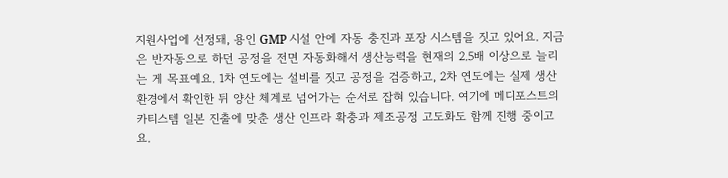지원사업에 선정돼, 용인 GMP 시설 안에 자동 충진과 포장 시스템을 짓고 있어요. 지금은 반자동으로 하던 공정을 전면 자동화해서 생산능력을 현재의 2.5배 이상으로 늘리는 게 목표예요. 1차 연도에는 설비를 짓고 공정을 검증하고, 2차 연도에는 실제 생산 환경에서 확인한 뒤 양산 체계로 넘어가는 순서로 잡혀 있습니다. 여기에 메디포스트의 카티스템 일본 진출에 맞춘 생산 인프라 확충과 제조공정 고도화도 함께 진행 중이고요.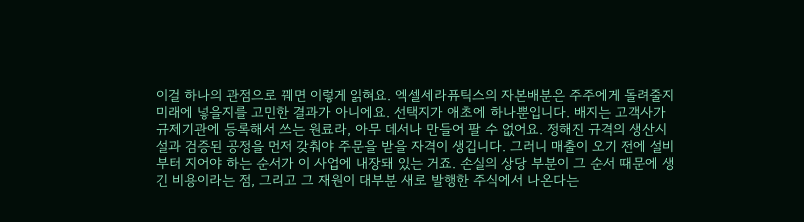이걸 하나의 관점으로 꿰면 이렇게 읽혀요. 엑셀세라퓨틱스의 자본배분은 주주에게 돌려줄지 미래에 넣을지를 고민한 결과가 아니에요. 선택지가 애초에 하나뿐입니다. 배지는 고객사가 규제기관에 등록해서 쓰는 원료라, 아무 데서나 만들어 팔 수 없어요. 정해진 규격의 생산시설과 검증된 공정을 먼저 갖춰야 주문을 받을 자격이 생깁니다. 그러니 매출이 오기 전에 설비부터 지어야 하는 순서가 이 사업에 내장돼 있는 거죠. 손실의 상당 부분이 그 순서 때문에 생긴 비용이라는 점, 그리고 그 재원이 대부분 새로 발행한 주식에서 나온다는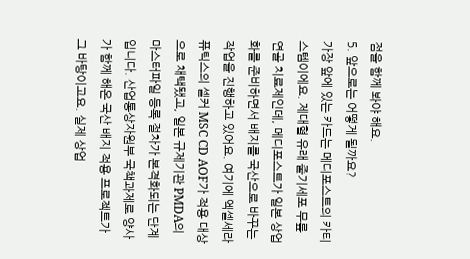점을 함께 봐야 해요.
5. 앞으로는 어떻게 될까요?
가장 앞에 있는 카드는 메디포스트의 카티스템이에요. 제대혈 유래 줄기세포 무릎 연골 치료제인데, 메디포스트가 일본 상업화를 준비하면서 배지를 국산으로 바꾸는 작업을 진행하고 있어요. 여기에 엑셀세라퓨틱스의 셀커 MSC CD AOF가 적용 대상으로 채택됐고, 일본 규제기관 PMDA의 마스터파일 등록 절차가 본격화되는 단계입니다. 산업통상자원부 국책과제로 양사가 함께 해온 국산 배지 적용 프로젝트가 그 바탕이고요. 실제 상업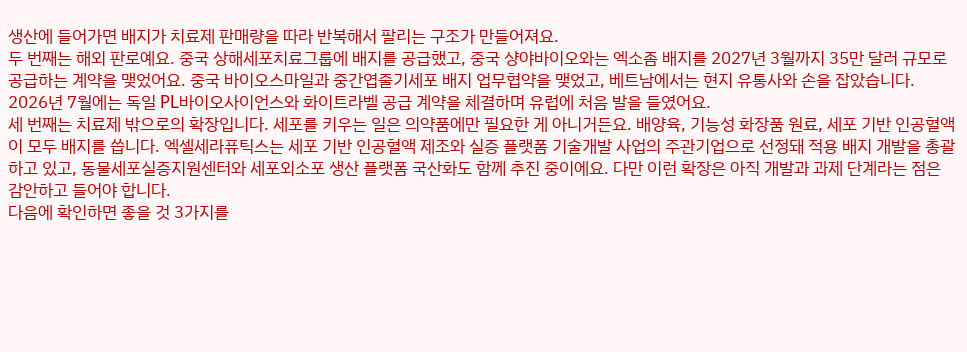생산에 들어가면 배지가 치료제 판매량을 따라 반복해서 팔리는 구조가 만들어져요.
두 번째는 해외 판로예요. 중국 상해세포치료그룹에 배지를 공급했고, 중국 샹야바이오와는 엑소좀 배지를 2027년 3월까지 35만 달러 규모로 공급하는 계약을 맺었어요. 중국 바이오스마일과 중간엽줄기세포 배지 업무협약을 맺었고, 베트남에서는 현지 유통사와 손을 잡았습니다. 2026년 7월에는 독일 PL바이오사이언스와 화이트라벨 공급 계약을 체결하며 유럽에 처음 발을 들였어요.
세 번째는 치료제 밖으로의 확장입니다. 세포를 키우는 일은 의약품에만 필요한 게 아니거든요. 배양육, 기능성 화장품 원료, 세포 기반 인공혈액이 모두 배지를 씁니다. 엑셀세라퓨틱스는 세포 기반 인공혈액 제조와 실증 플랫폼 기술개발 사업의 주관기업으로 선정돼 적용 배지 개발을 총괄하고 있고, 동물세포실증지원센터와 세포외소포 생산 플랫폼 국산화도 함께 추진 중이에요. 다만 이런 확장은 아직 개발과 과제 단계라는 점은 감안하고 들어야 합니다.
다음에 확인하면 좋을 것 3가지를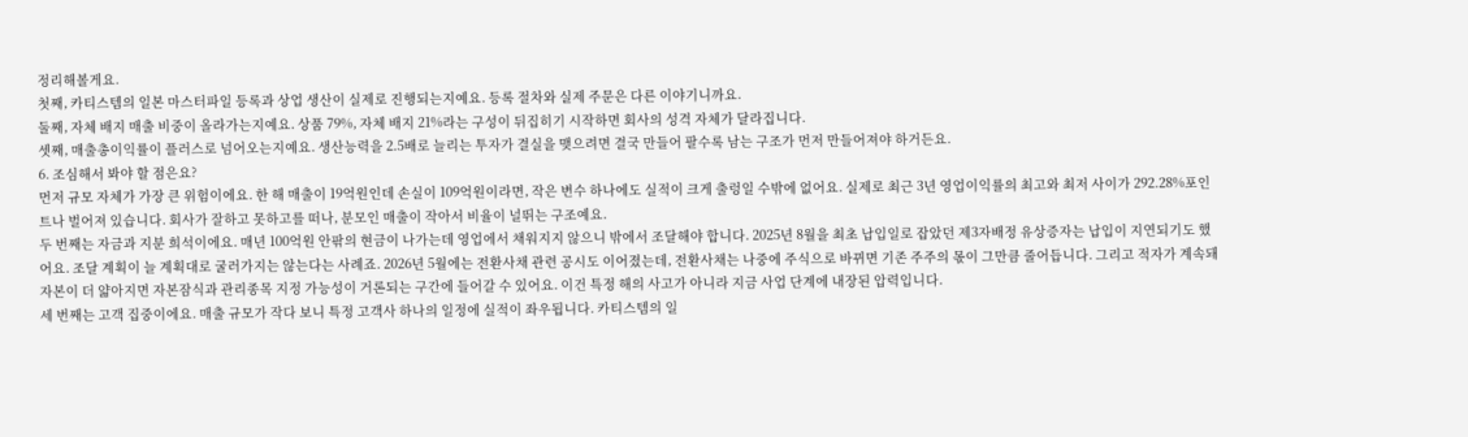정리해볼게요.
첫째, 카티스템의 일본 마스터파일 등록과 상업 생산이 실제로 진행되는지예요. 등록 절차와 실제 주문은 다른 이야기니까요.
둘째, 자체 배지 매출 비중이 올라가는지예요. 상품 79%, 자체 배지 21%라는 구성이 뒤집히기 시작하면 회사의 성격 자체가 달라집니다.
셋째, 매출총이익률이 플러스로 넘어오는지예요. 생산능력을 2.5배로 늘리는 투자가 결실을 맺으려면 결국 만들어 팔수록 남는 구조가 먼저 만들어져야 하거든요.
6. 조심해서 봐야 할 점은요?
먼저 규모 자체가 가장 큰 위험이에요. 한 해 매출이 19억원인데 손실이 109억원이라면, 작은 변수 하나에도 실적이 크게 출렁일 수밖에 없어요. 실제로 최근 3년 영업이익률의 최고와 최저 사이가 292.28%포인트나 벌어져 있습니다. 회사가 잘하고 못하고를 떠나, 분모인 매출이 작아서 비율이 널뛰는 구조예요.
두 번째는 자금과 지분 희석이에요. 매년 100억원 안팎의 현금이 나가는데 영업에서 채워지지 않으니 밖에서 조달해야 합니다. 2025년 8월을 최초 납입일로 잡았던 제3자배정 유상증자는 납입이 지연되기도 했어요. 조달 계획이 늘 계획대로 굴러가지는 않는다는 사례죠. 2026년 5월에는 전환사채 관련 공시도 이어졌는데, 전환사채는 나중에 주식으로 바뀌면 기존 주주의 몫이 그만큼 줄어듭니다. 그리고 적자가 계속돼 자본이 더 얇아지면 자본잠식과 관리종목 지정 가능성이 거론되는 구간에 들어갈 수 있어요. 이건 특정 해의 사고가 아니라 지금 사업 단계에 내장된 압력입니다.
세 번째는 고객 집중이에요. 매출 규모가 작다 보니 특정 고객사 하나의 일정에 실적이 좌우됩니다. 카티스템의 일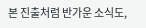본 진출처럼 반가운 소식도,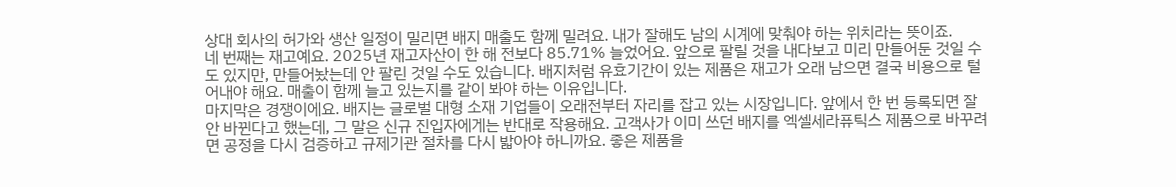상대 회사의 허가와 생산 일정이 밀리면 배지 매출도 함께 밀려요. 내가 잘해도 남의 시계에 맞춰야 하는 위치라는 뜻이죠.
네 번째는 재고예요. 2025년 재고자산이 한 해 전보다 85.71% 늘었어요. 앞으로 팔릴 것을 내다보고 미리 만들어둔 것일 수도 있지만, 만들어놨는데 안 팔린 것일 수도 있습니다. 배지처럼 유효기간이 있는 제품은 재고가 오래 남으면 결국 비용으로 털어내야 해요. 매출이 함께 늘고 있는지를 같이 봐야 하는 이유입니다.
마지막은 경쟁이에요. 배지는 글로벌 대형 소재 기업들이 오래전부터 자리를 잡고 있는 시장입니다. 앞에서 한 번 등록되면 잘 안 바뀐다고 했는데, 그 말은 신규 진입자에게는 반대로 작용해요. 고객사가 이미 쓰던 배지를 엑셀세라퓨틱스 제품으로 바꾸려면 공정을 다시 검증하고 규제기관 절차를 다시 밟아야 하니까요. 좋은 제품을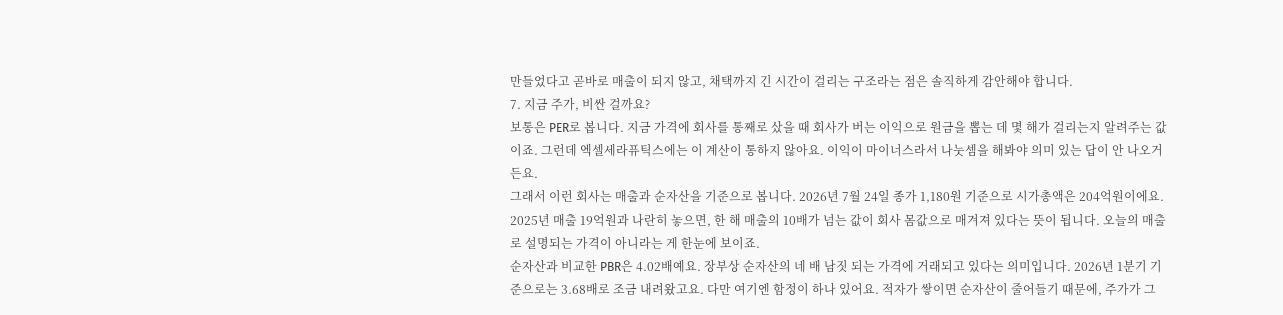만들었다고 곧바로 매출이 되지 않고, 채택까지 긴 시간이 걸리는 구조라는 점은 솔직하게 감안해야 합니다.
7. 지금 주가, 비싼 걸까요?
보통은 PER로 봅니다. 지금 가격에 회사를 통째로 샀을 때 회사가 버는 이익으로 원금을 뽑는 데 몇 해가 걸리는지 알려주는 값이죠. 그런데 엑셀세라퓨틱스에는 이 계산이 통하지 않아요. 이익이 마이너스라서 나눗셈을 해봐야 의미 있는 답이 안 나오거든요.
그래서 이런 회사는 매출과 순자산을 기준으로 봅니다. 2026년 7월 24일 종가 1,180원 기준으로 시가총액은 204억원이에요. 2025년 매출 19억원과 나란히 놓으면, 한 해 매출의 10배가 넘는 값이 회사 몸값으로 매겨져 있다는 뜻이 됩니다. 오늘의 매출로 설명되는 가격이 아니라는 게 한눈에 보이죠.
순자산과 비교한 PBR은 4.02배예요. 장부상 순자산의 네 배 남짓 되는 가격에 거래되고 있다는 의미입니다. 2026년 1분기 기준으로는 3.68배로 조금 내려왔고요. 다만 여기엔 함정이 하나 있어요. 적자가 쌓이면 순자산이 줄어들기 때문에, 주가가 그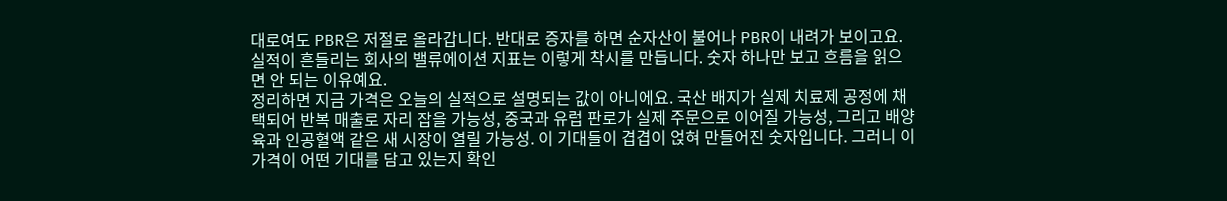대로여도 PBR은 저절로 올라갑니다. 반대로 증자를 하면 순자산이 불어나 PBR이 내려가 보이고요. 실적이 흔들리는 회사의 밸류에이션 지표는 이렇게 착시를 만듭니다. 숫자 하나만 보고 흐름을 읽으면 안 되는 이유예요.
정리하면 지금 가격은 오늘의 실적으로 설명되는 값이 아니에요. 국산 배지가 실제 치료제 공정에 채택되어 반복 매출로 자리 잡을 가능성, 중국과 유럽 판로가 실제 주문으로 이어질 가능성, 그리고 배양육과 인공혈액 같은 새 시장이 열릴 가능성. 이 기대들이 겹겹이 얹혀 만들어진 숫자입니다. 그러니 이 가격이 어떤 기대를 담고 있는지 확인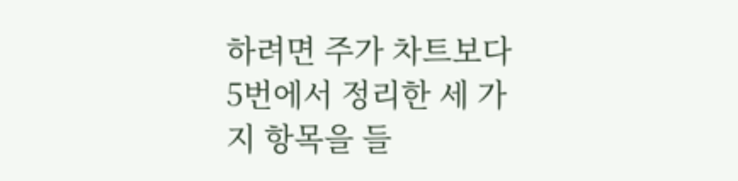하려면 주가 차트보다 5번에서 정리한 세 가지 항목을 들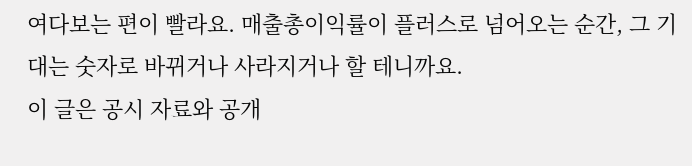여다보는 편이 빨라요. 매출총이익률이 플러스로 넘어오는 순간, 그 기대는 숫자로 바뀌거나 사라지거나 할 테니까요.
이 글은 공시 자료와 공개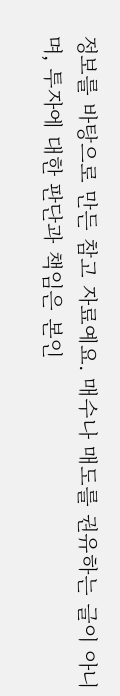정보를 바탕으로 만든 참고 자료예요. 매수나 매도를 권유하는 글이 아니며, 투자에 대한 판단과 책임은 본인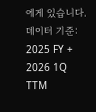에게 있습니다.
데이터 기준: 2025 FY + 2026 1Q TTM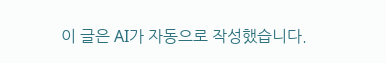이 글은 AI가 자동으로 작성했습니다.